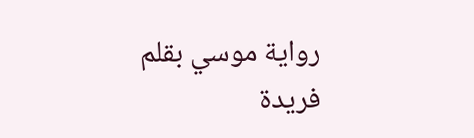رواية موسي بقلم فريدة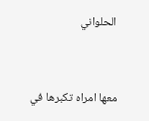الحلواني


معها امراه تكبرها في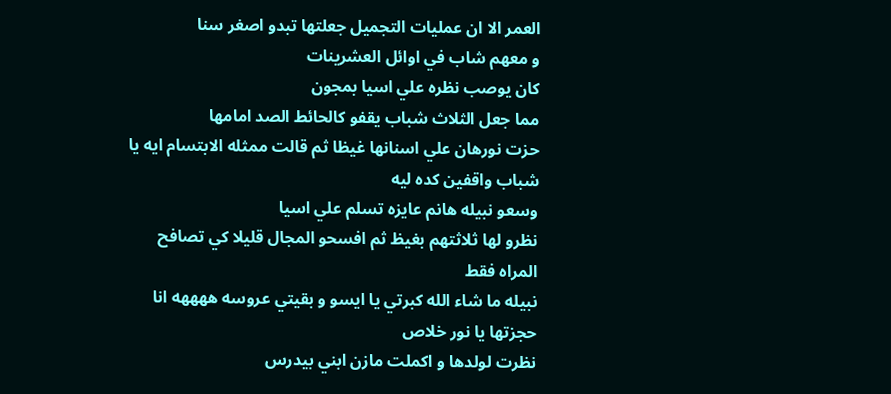العمر الا ان عمليات التجميل جعلتها تبدو اصغر سنا
و معهم شاب في اوائل العشرينات
كان يوصب نظره علي اسيا بمجون
مما جعل الثلاث شباب يقفو كالحائط الصد امامها
حزت نورهان علي اسنانها غيظا ثم قالت ممثله الابتسام ايه يا شباب واقفين كده ليه
وسعو نبيله هانم عايزه تسلم علي اسيا
نظرو لها ثلاثتهم بغيظ ثم افسحو المجال قليلا كي تصافح المراه فقط
نبيله ما شاء الله كبرتي يا ايسو و بقيتي عروسه ههههه انا حجزتها يا نور خلاص
نظرت لولدها و اكملت مازن ابني بيدرس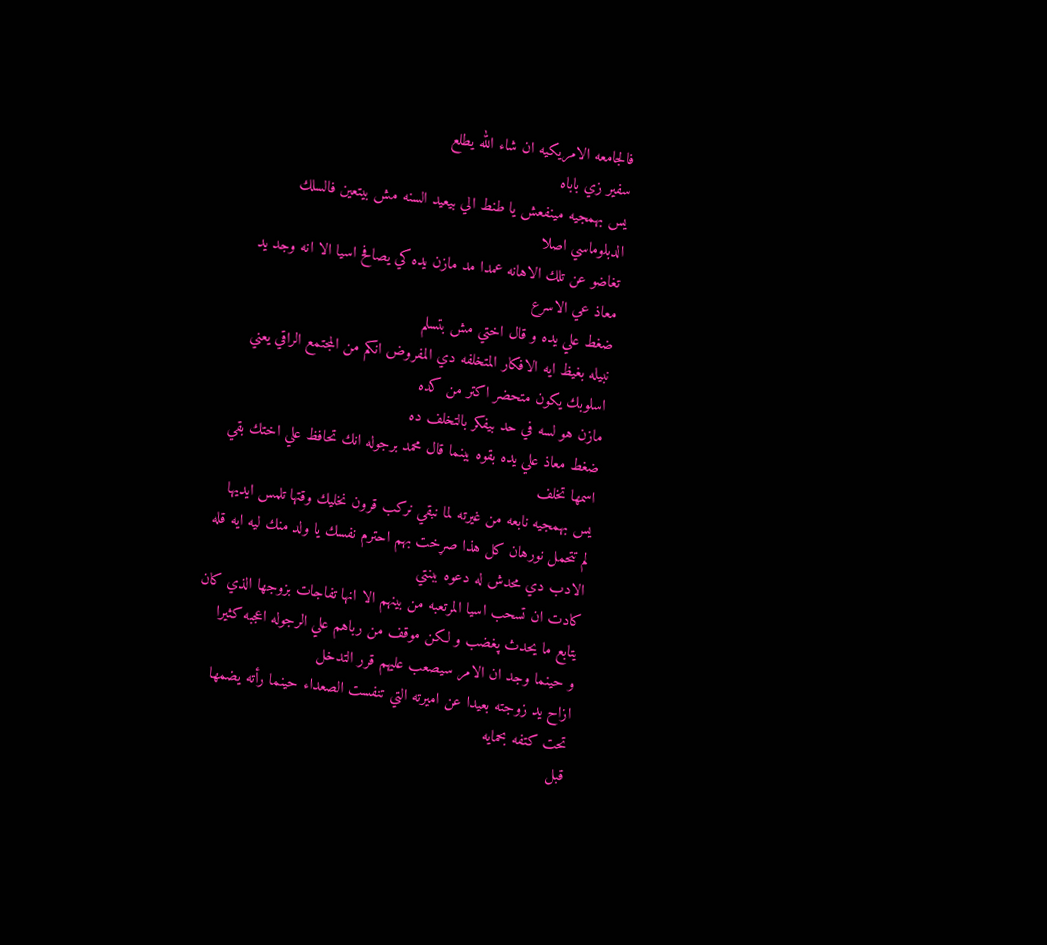فالجامعه الامريكيه ان شاء الله يطلع
سفير زي باباه
يس بهمجيه مينفعش يا طنط الي بيعيد السنه مش بيتعين فالسلك الدبلوماسي اصلا
تغاضو عن تلك الاهانه عمدا مد مازن يده كي يصافح اسيا الا انه وجد يد معاذ عي الاسرع
ضغط علي يده و قال اختي مش بتسلم
نبيله بغيظ ايه الافكار المتخلفه دي المفروض انكم من المجتمع الراقي يعني اسلوبك يكون متحضر اكتر من كده
مازن هو لسه في حد بيفكر بالتخلف ده
ضغط معاذ علي يده بقوه بينما قال محمد برجوله انك تحافظ علي اختك بقي اسمها تخلف
يس بهمجيه نابعه من غيرته لما نبقي نركب قرون نخليك وقتها تلمس ايديها
لم تتحمل نورهان كل هذا صړخت بهم احترم نفسك يا ولد منك ليه ايه قله الادب دي محدش له دعوه ببنتي
كادت ان تسحب اسيا المرتعبه من بينهم الا انها تفاجات بزوجها الذي كان يتابع ما يحدث پغضب و لكن موقف من رباهم علي الرجوله اعجبه كثيرا
و حينما وجد ان الامر سيصعب عليهم قرر التدخل
ازاح يد زوجته بعيدا عن اميرته التي تنفست الصعداء حينما رأته يضمها تحت كتفه بحمايه
قبل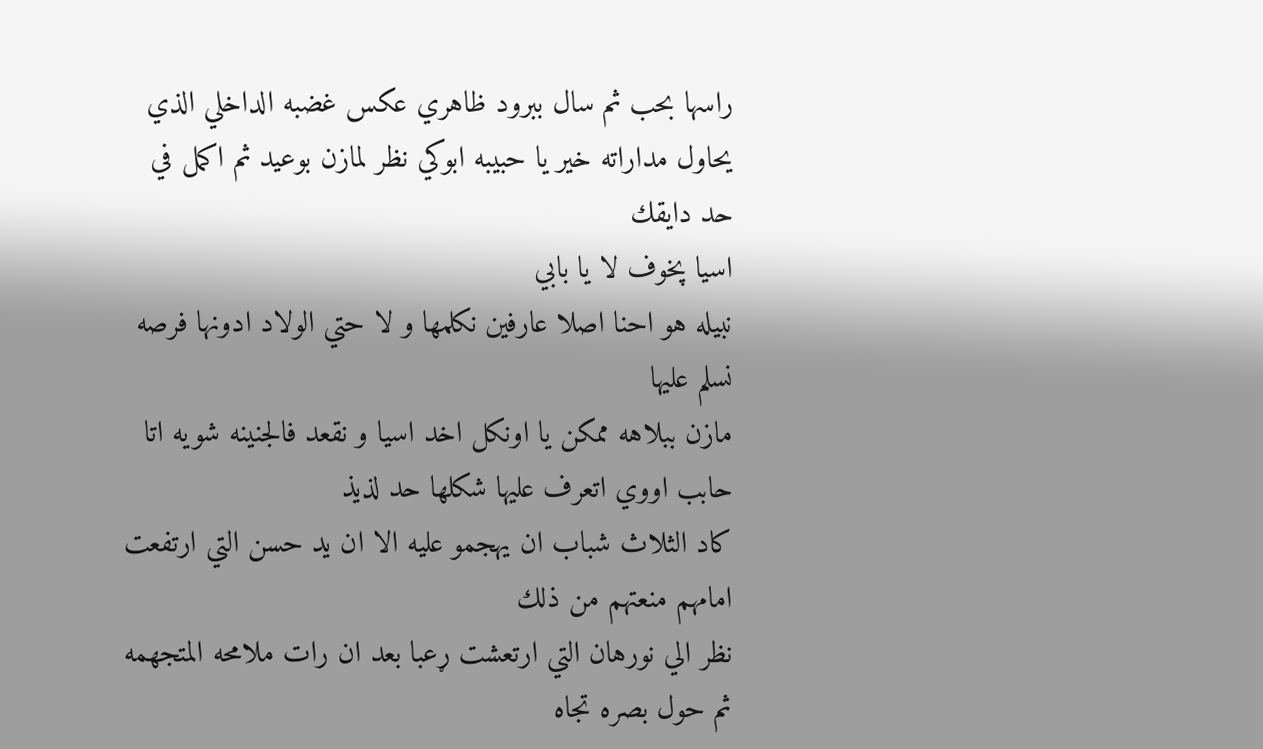راسها بحب ثم سال ببرود ظاهري عكس غضبه الداخلي الذي يحاول مداراته خير يا حبيبه ابوكي نظر لمازن بوعيد ثم اكمل في حد دايقك
اسيا پخوف لا يا بابي
نبيله هو احنا اصلا عارفين نكلمها و لا حتي الولاد ادونها فرصه نسلم عليها
مازن ببلاهه ممكن يا اونكل اخد اسيا و نقعد فالجنينه شويه اتا حابب اووي اتعرف عليها شكلها حد لذيذ
كاد الثلاث شباب ان يهجمو عليه الا ان يد حسن التي ارتفعت امامهم منعتهم من ذلك
نظر الي نورهان التي ارتعشت ړعبا بعد ان رات ملامحه المتجهمه
ثم حول بصره تجاه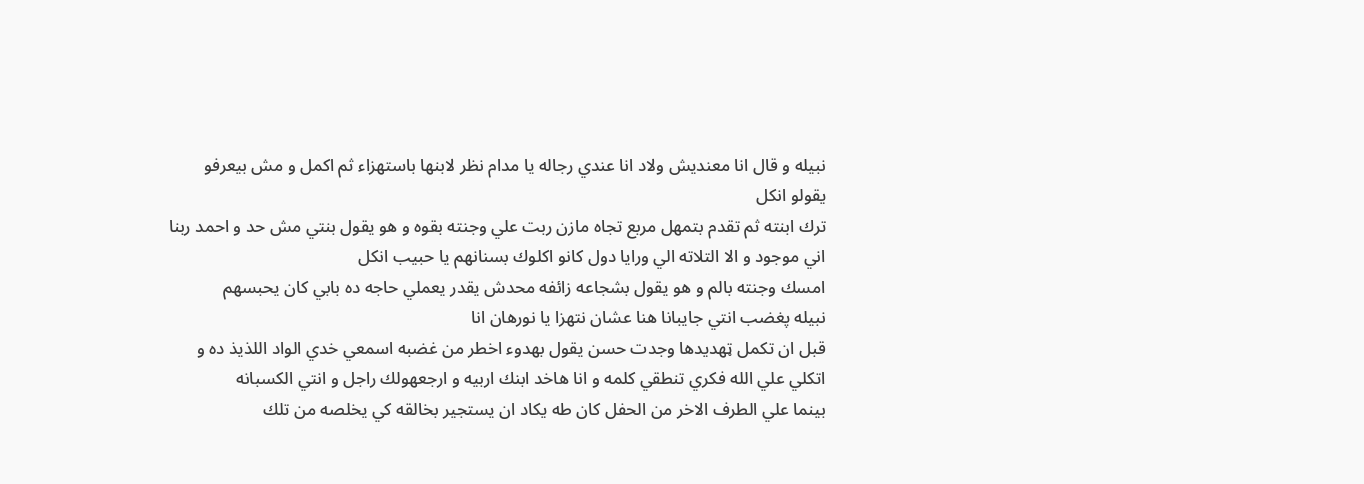نبيله و قال انا معنديش ولاد انا عندي رجاله يا مدام نظر لابنها باستهزاء ثم اكمل و مش بيعرفو يقولو انكل
ترك ابنته ثم تقدم بتمهل مربع تجاه مازن ربت علي وجنته بقوه و هو يقول بنتي مش حد و احمد ربنا اني موجود و الا التلاته الي ورايا دول كانو اكلوك بسنانهم يا حبيب انكل
امسك وجنته بالم و هو يقول بشجاعه زائفه محدش يقدر يعملي حاجه ده بابي كان يحبسهم
نبيله پغضب انتي جايبانا هنا عشان نتهزا يا نورهان انا
قبل ان تكمل ټهديدها وجدت حسن يقول بهدوء اخطر من غضبه اسمعي خدي الواد اللذيذ ده و اتكلي علي الله فكري تنطقي كلمه و انا هاخد ابنك اربيه و ارجعهولك راجل و انتي الكسبانه
بينما علي الطرف الاخر من الحفل كان طه يكاد ان يستجير بخالقه كي يخلصه من تلك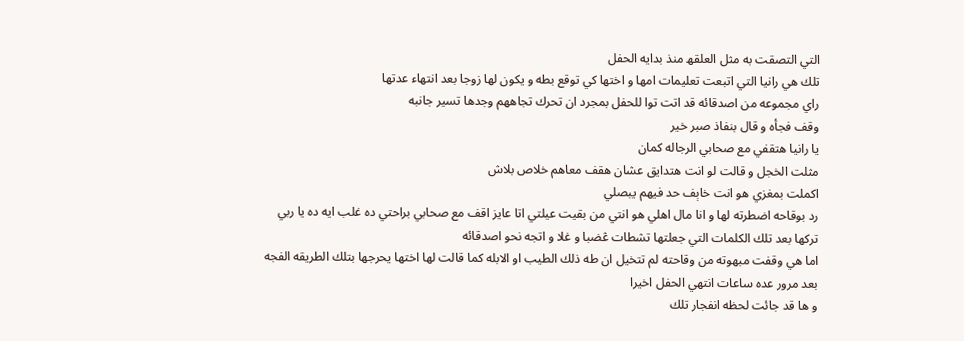التي التصقت به مثل العلقھ منذ بدايه الحفل
تلك هي رانيا التي اتبعت تعليمات امها و اختها كي توقع بطه و يكون لها زوجا بعد انتهاء عدتها
راي مجموعه من اصدقائه قد اتت توا للحفل بمجرد ان تحرك تجاههم وجدها تسير جانبه
وقف فجأه و قال بنفاذ صبر خير
يا رانيا هتقفي مع صحابي الرجاله كمان
مثلت الخجل و قالت لو انت هتدايق عشان هقف معاهم خلاص بلاش
اكملت بمغزي هو انت خاېف حد فيهم يبصلي
رد بوقاحه اضطرته لها و انا مال اهلي هو انتي من بقيت عيلتي اتا عايز اقف مع صحابي براحتي ده غلب ايه ده يا ربي
تركها بعد تلك الكلمات التي جعلتها تشطات ڠضبا و غلا و اتجه نحو اصدقائه
اما هي وقفت مبهوته من وقاحته لم تتخيل ان طه ذلك الطيب او الابله كما قالت لها اختها يحرجها بتلك الطريقه الفجه
بعد مرور عده ساعات انتهي الحفل اخيرا
و ها قد جائت لحظه انفجار تلك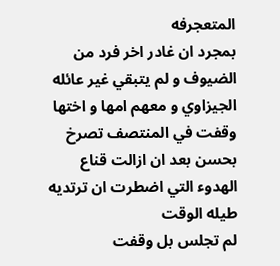المتعجرفه
بمجرد ان غادر اخر فرد من الضيوف و لم يتبقي غير عائله الجيزاوي و معهم امها و اختها
وقفت في المنتصف تصرخ بحسن بعد ان ازالت قناع الهدوء التي اضطرت ان ترتديه طيله الوقت
لم تجلس بل وقفت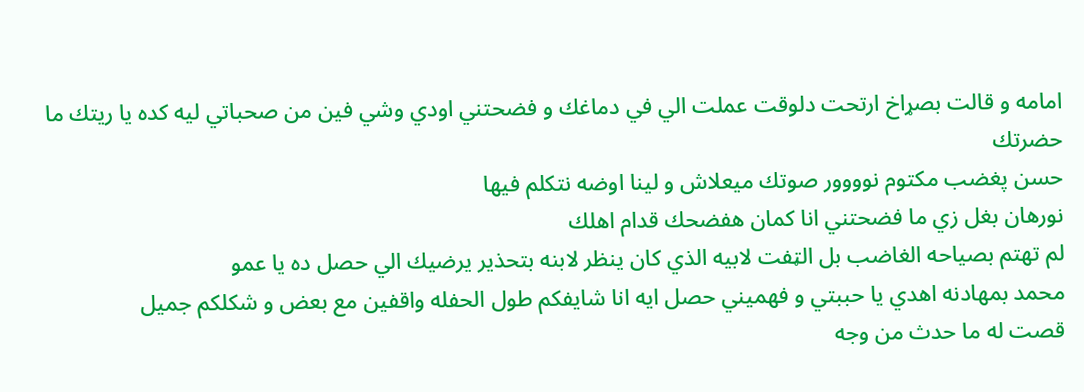امامه و قالت بصړاخ ارتحت دلوقت عملت الي في دماغك و فضحتني اودي وشي فين من صحباتي ليه كده يا ريتك ما حضرتك
حسن پغضب مكتوم نوووور صوتك ميعلاش و لينا اوضه نتكلم فيها
نورهان بغل زي ما فضحتني انا كمان هفضحك قدام اهلك
لم تهتم بصياحه الغاضب بل الټفت لابيه الذي كان ينظر لابنه بتحذير يرضيك الي حصل ده يا عمو
محمد بمهادنه اهدي يا حببتي و فهميني حصل ايه انا شايفكم طول الحفله واقفين مع بعض و شكلكم جميل
قصت له ما حدث من وجه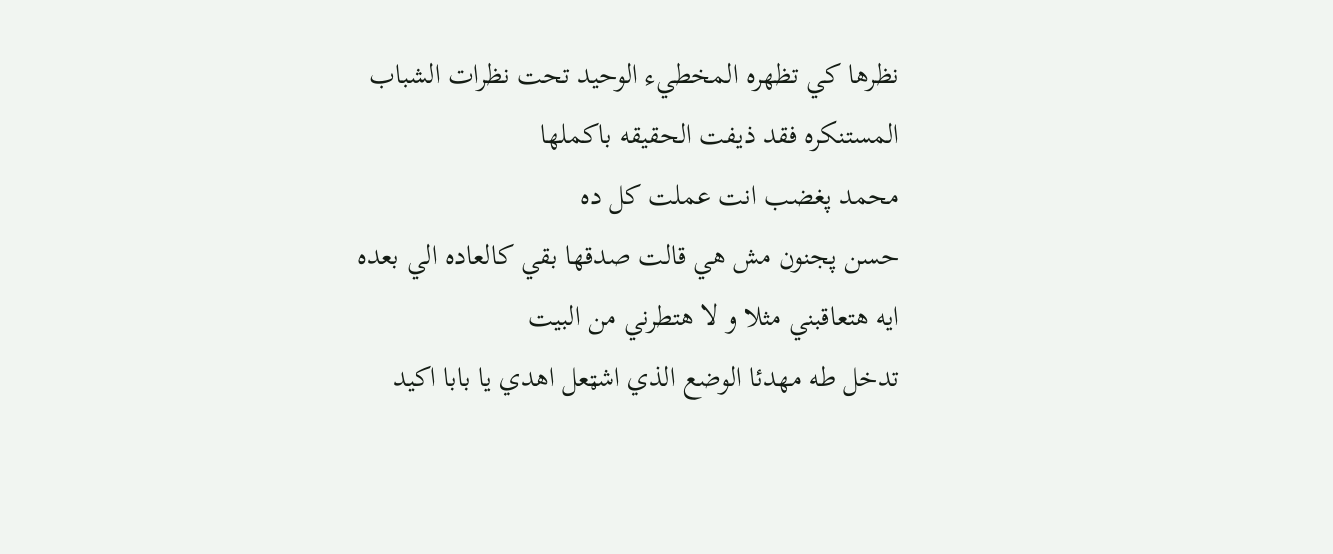نظرها كي تظهره المخطيء الوحيد تحت نظرات الشباب المستنكره فقد ذيفت الحقيقه باكملها
محمد پغضب انت عملت كل ده
حسن پجنون مش هي قالت صدقها بقي كالعاده الي بعده ايه هتعاقبني مثلا و لا هتطرني من البيت
تدخل طه مهدئا الوضع الذي اشټعل اهدي يا بابا اكيد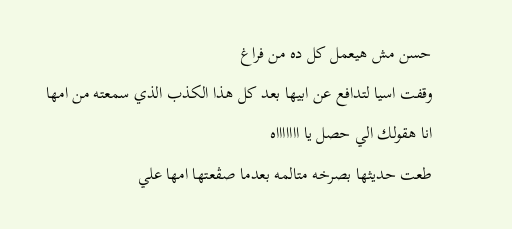حسن مش هيعمل كل ده من فراغ
وقفت اسيا لتدافع عن ابيها بعد كل هذا الكذب الذي سمعته من امها
انا هقولك الي حصل يا اااااااه
طعت حديثها بصرخه متالمه بعدما صڤعتها امها علي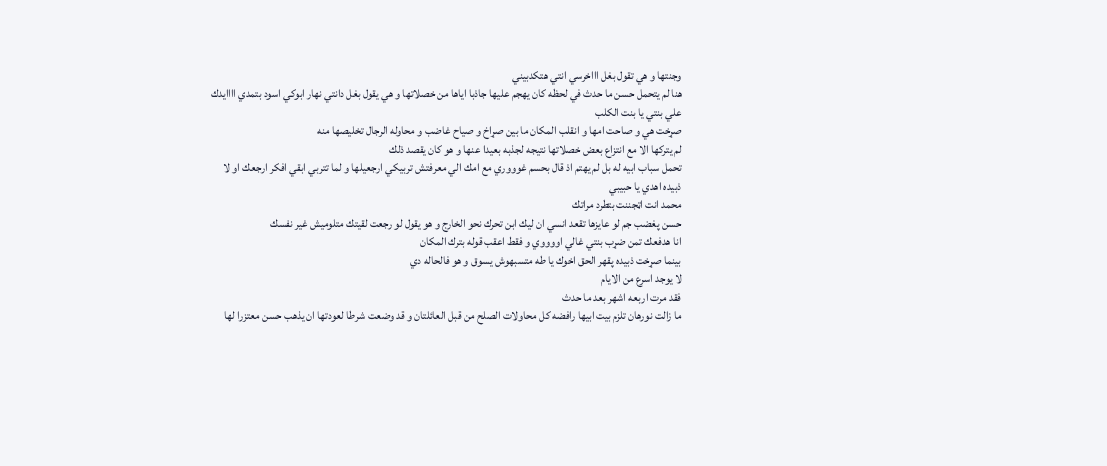وجنتها و هي تقول بغل اااخرسي انتي هتكدبيني
هنا لم يتحمل حسن ما حدث في لحظه كان يهجم عليها جاذبا اياها من خصلاتها و هي يقول بغل دانتي نهار ابوكي اسود بتمدي اااايدك علي بنتي يا بنت الكلب
صړخت هي و صاحت امها و انقلب المكان ما بين صړاخ و صياح غاضب و محاوله الرجال تخليصها منه
لم يتركها الا مع انتزاع بعض خصلاتها نتيجه لجذبه بعيدا عنها و هو كان يقصد ذلك
تحمل سباب ابيه له بل لم يهتم اذ قال بحسم غوووري مع امك الي معرفتش تربيكي ارجعيلها و لما تتربي ابقي افكر ارجعك او لا
ذبيده اهدي يا حبيبي
محمد انت اټجننت بتطرد مراتك
حسن پغضب جم لو عايزها تقعد انسي ان ليك ابن تحرك نحو الخارج و هو يقول لو رجعت لقيتك متلوميش غير نفسك
انا هدفعك تمن ضړب بنتي غالي اووووي و فقط اعقب قوله بترك المكان
بينما صړخت ذبيده پقهر الحق اخوك يا طه متسبهوش يسوق و هو فالحاله دي
لا يوجد اسرع من الايام
فقد مرت اربعه اشهر بعد ما حدث
ما زالت نورهان تلزم بيت ابيها رافضه كل محاولات الصلح من قبل العائلتان و قد وضعت شرطا لعودتها ان يذهب حسن معتزرا لها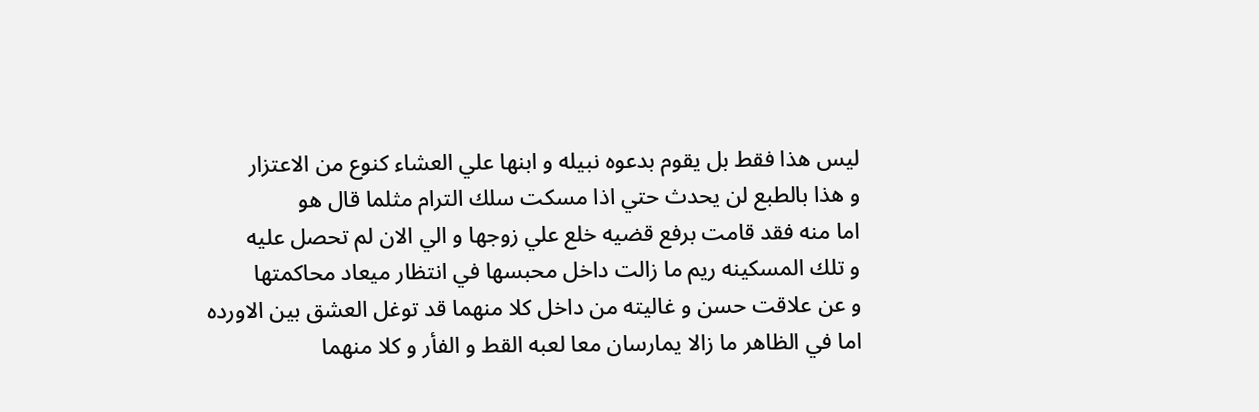ليس هذا فقط بل يقوم بدعوه نبيله و ابنها علي العشاء كنوع من الاعتزار
و هذا بالطبع لن يحدث حتي اذا مسكت سلك الترام مثلما قال هو
اما منه فقد قامت برفع قضيه خلع علي زوجها و الي الان لم تحصل عليه
و تلك المسكينه ريم ما زالت داخل محبسها في انتظار ميعاد محاكمتها
و عن علاقت حسن و غاليته من داخل كلا منهما قد توغل العشق بين الاورده
اما في الظاهر ما زالا يمارسان معا لعبه القط و الفأر و كلا منهما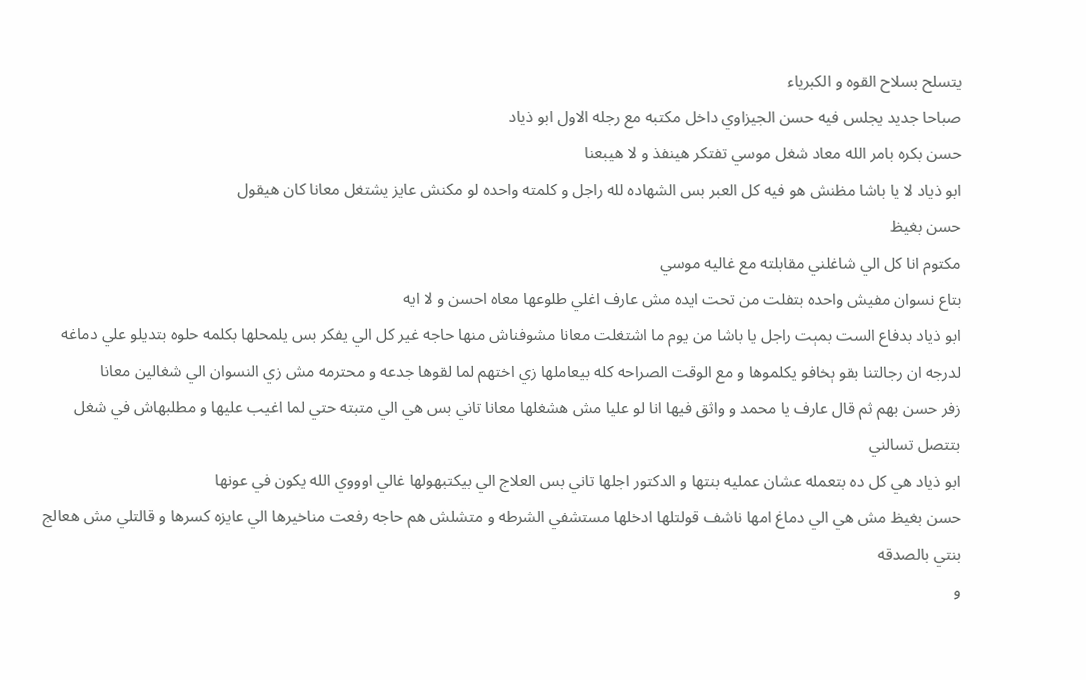يتسلح بسلاح القوه و الكبرياء
صباحا جديد يجلس فيه حسن الجيزاوي داخل مكتبه مع رجله الاول ابو ذياد
حسن بكره بامر الله معاد شغل موسي تفتكر هينفذ و لا هيبعنا
ابو ذياد لا يا باشا مظنش هو فيه كل العبر بس الشهاده لله راجل و كلمته واحده لو مكنش عايز يشتغل معانا كان هيقول
حسن بغيظ
مكتوم انا كل الي شاغلني مقابلته مع غاليه موسي
بتاع نسوان مفيش واحده بتفلت من تحت ايده مش عارف اغلي طلوعها معاه احسن و لا ايه
ابو ذياد بدفاع الست بمېت راجل يا باشا من يوم ما اشتغلت معانا مشوفناش منها حاجه غير كل الي يفكر بس يلمحلها بكلمه حلوه بتديلو علي دماغه لدرجه ان رجالتنا بقو ېخافو يكلموها و مع الوقت الصراحه كله بيعاملها زي اختهم لما لقوها جدعه و محترمه مش زي النسوان الي شغالين معانا
زفر حسن بهم ثم قال عارف يا محمد و واثق فيها انا لو عليا مش هشغلها معانا تاني بس هي الي متبته حتي لما اغيب عليها و مطلبهاش في شغل بتتصل تسالني
ابو ذياد هي كل ده بتعمله عشان عمليه بنتها و الدكتور اجلها تاني بس العلاج الي بيكتبهولها غالي اوووي الله يكون في عونها
حسن بغيظ مش هي الي دماغ امها ناشف قولتلها ادخلها مستشفي الشرطه و متشلش هم حاجه رفعت مناخيرها الي عايزه كسرها و قالتلي مش هعالج بنتي بالصدقه
و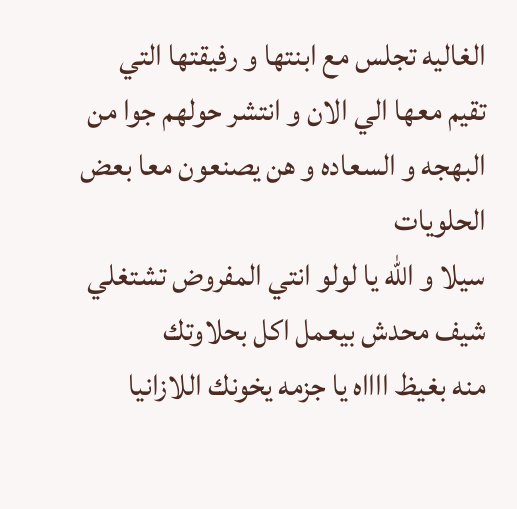الغاليه تجلس مع ابنتها و رفيقتها التي تقيم معها الي الان و انتشر حولهم جوا من البهجه و السعاده و هن يصنعون معا بعض الحلويات
سيلا و الله يا لولو انتي المفروض تشتغلي شيف محدش بيعمل اكل بحلاوتك
منه بغيظ ااااه يا جزمه يخونك اللازانيا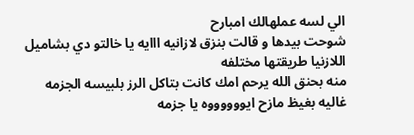الي لسه عملهالك امبارح
شوحت بيدها و قالت بنزق لازانيه ااايه يا خالتو دي بشاميل اللازنيا طريقتها مختلفه
منه بحنق الله يرحم امك كانت بتاكل الرز بلبيسه الجزمه
غاليه بغيظ مازح ايووووووه يا جزمه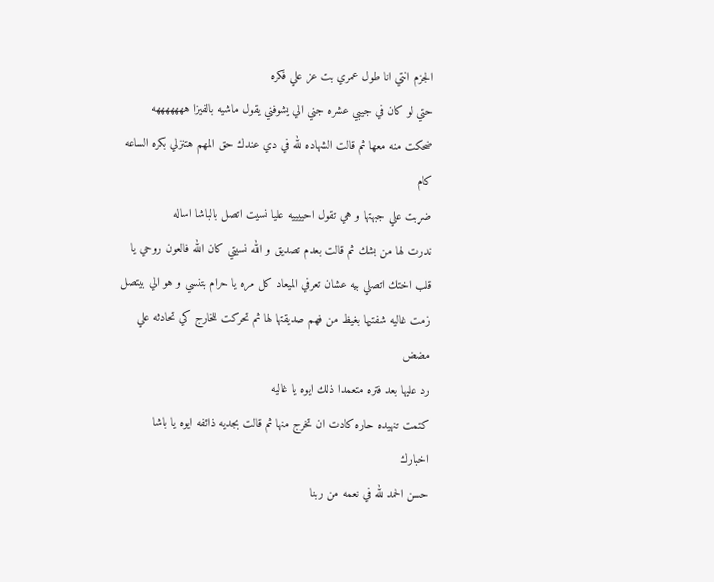الجزم انتي انا طول عمري بت عز علي فكره
حتي لو كان في جيبي عشره جني الي يشوفني يقول ماشيه بالفيزا هههههههه
ضحكت منه معها ثم قالت الشهاده لله في دي عندك حق المهم هتنزلي بكره الساعه كام
ضړبت علي جبهتها و هي تقول احييييه عليا نسيت اتصل بالباشا اساله
ندرت لها من بشك ثم قالت بعدم تصديق و الله نسيتي كان الله فالعون روحي يا قلب اختك اتصلي بيه عشان تعرفي الميعاد كل مره يا حرام بتنسي و هو الي بيتصل
زمت غاليه شفتيها بغيظ من فهم صديقتها لها ثم تحركت للخارج كي تحادثه علي مضض
رد عليها بعد فتره متعمدا ذلك ايوه يا غاليه
كتمت تنهيده حاره كادت ان تخرج منها ثم قالت بجديه ذائفه ايوه يا باشا اخبارك
حسن الحمد لله في نعمه من ربنا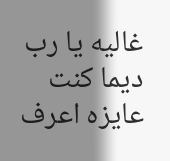غاليه يا رب ديما كنت عايزه اعرف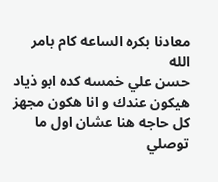معادنا بكره الساعه كام بامر الله
حسن علي خمسه كده ابو ذياد هيكون عندك و انا هكون مجهز كل حاجه هنا عشان اول ما توصلي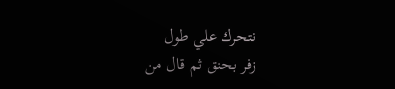نتحرك علي طول
زفر بحنق ثم قال من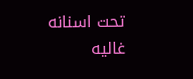تحت اسنانه غاليه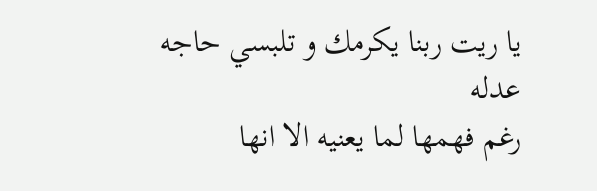يا ريت ربنا يكرمك و تلبسي حاجه عدله
رغم فهمها لما يعنيه الا انها